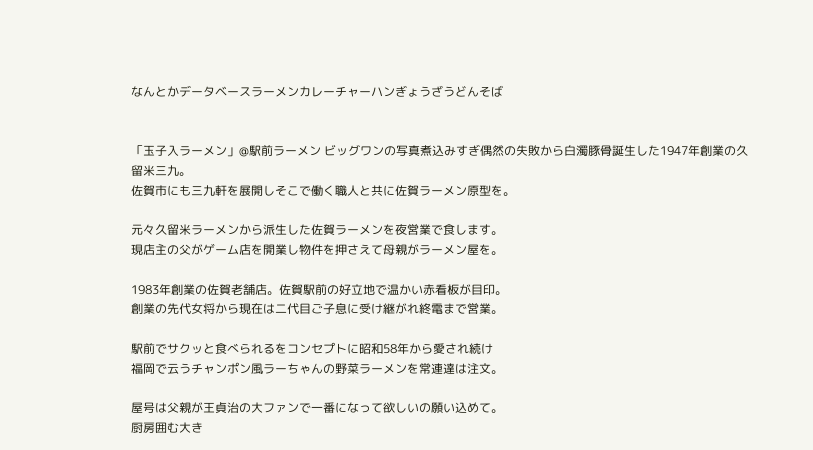なんとかデータベースラーメンカレーチャーハンぎょうざうどんそば


「玉子入ラーメン」@駅前ラーメン ビッグワンの写真煮込みすぎ偶然の失敗から白濁豚骨誕生した1947年創業の久留米三九。
佐賀市にも三九軒を展開しそこで働く職人と共に佐賀ラーメン原型を。

元々久留米ラーメンから派生した佐賀ラーメンを夜営業で食します。
現店主の父がゲーム店を開業し物件を押さえて母親がラーメン屋を。

1983年創業の佐賀老舗店。佐賀駅前の好立地で温かい赤看板が目印。
創業の先代女将から現在は二代目ご子息に受け継がれ終電まで営業。

駅前でサクッと食べられるをコンセプトに昭和58年から愛され続け
福岡で云うチャンポン風ラーちゃんの野菜ラーメンを常連達は注文。

屋号は父親が王貞治の大ファンで一番になって欲しいの願い込めて。
厨房囲む大き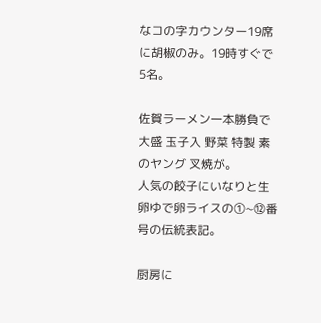なコの字カウンター19席に胡椒のみ。19時すぐで5名。

佐賀ラーメン一本勝負で大盛 玉子入 野菜 特製 素のヤング 叉焼が。
人気の餃子にいなりと生卵ゆで卵ライスの①~⑫番号の伝統表記。

厨房に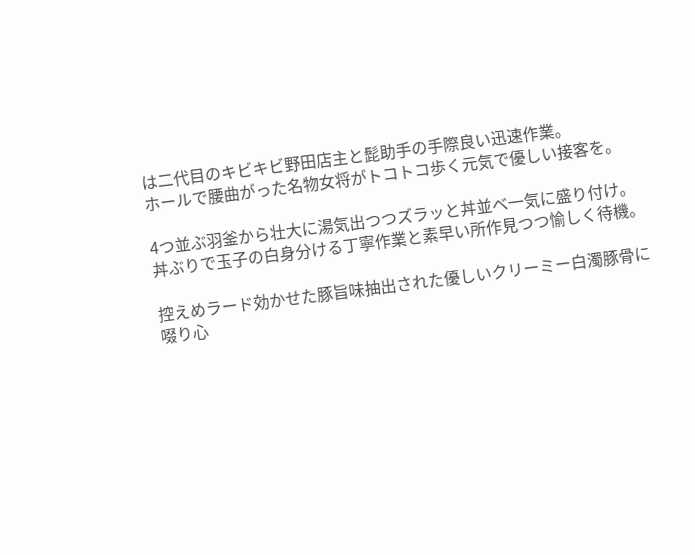は二代目のキビキビ野田店主と髭助手の手際良い迅速作業。
ホールで腰曲がった名物女将がトコトコ歩く元気で優しい接客を。

4つ並ぶ羽釜から壮大に湯気出つつズラッと丼並べ一気に盛り付け。
丼ぶりで玉子の白身分ける丁寧作業と素早い所作見つつ愉しく待機。

控えめラード効かせた豚旨味抽出された優しいクリーミー白濁豚骨に
啜り心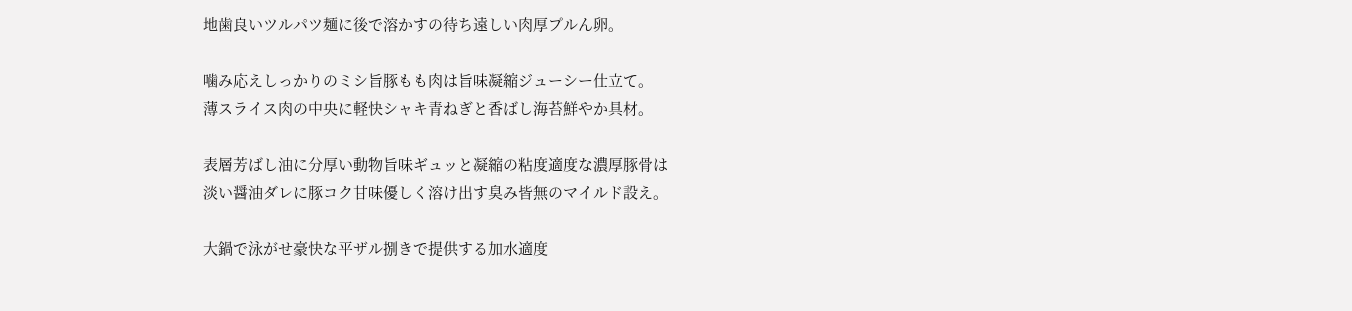地歯良いツルパツ麺に後で溶かすの待ち遠しい肉厚プルん卵。

噛み応えしっかりのミシ旨豚もも肉は旨味凝縮ジューシー仕立て。
薄スライス肉の中央に軽快シャキ青ねぎと香ばし海苔鮮やか具材。

表層芳ばし油に分厚い動物旨味ギュッと凝縮の粘度適度な濃厚豚骨は
淡い醤油ダレに豚コク甘味優しく溶け出す臭み皆無のマイルド設え。

大鍋で泳がせ豪快な平ザル捌きで提供する加水適度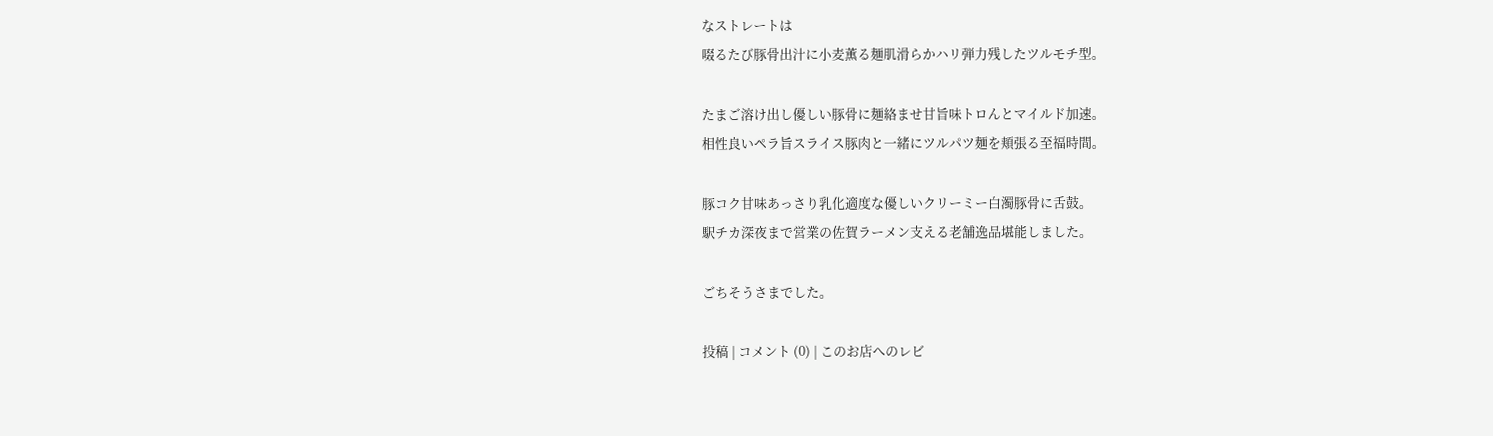なストレートは
啜るたび豚骨出汁に小麦薫る麺肌滑らかハリ弾力残したツルモチ型。

たまご溶け出し優しい豚骨に麺絡ませ甘旨味トロんとマイルド加速。
相性良いペラ旨スライス豚肉と一緒にツルパツ麺を頬張る至福時間。

豚コク甘味あっさり乳化適度な優しいクリーミー白濁豚骨に舌鼓。
駅チカ深夜まで営業の佐賀ラーメン支える老舗逸品堪能しました。

ごちそうさまでした。

投稿 | コメント (0) | このお店へのレビ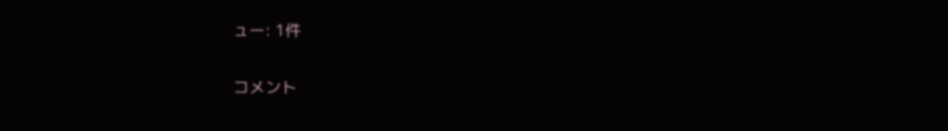ュー: 1件

コメント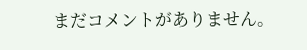まだコメントがありません。